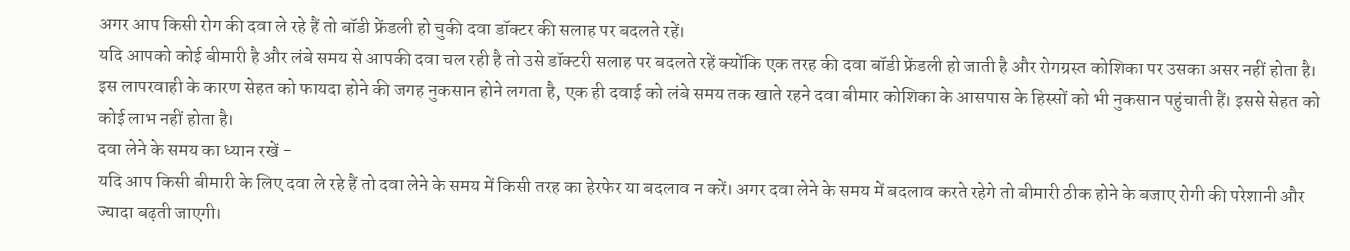अगर आप किसी रोग की दवा ले रहे हैं तो बॉडी फ्रेंडली हो चुकी दवा डॉक्टर की सलाह पर बदलते रहें।
यदि आपको कोई बीमारी है और लंबे समय से आपकी दवा चल रही है तो उसे डॉक्टरी सलाह पर बदलते रहें क्योंकि एक तरह की दवा बॉडी फ्रेंडली हो जाती है और रोगग्रस्त कोशिका पर उसका असर नहीं होता है। इस लापरवाही के कारण सेहत को फायदा होने की जगह नुकसान होने लगता है, एक ही दवाई को लंबे समय तक खाते रहने दवा बीमार कोशिका के आसपास के हिस्सों को भी नुकसान पहुंचाती हैं। इससे सेहत को कोई लाभ नहीं होता है।
दवा लेने के समय का ध्यान रखें -
यदि आप किसी बीमारी के लिए दवा ले रहे हैं तो दवा लेने के समय में किसी तरह का हेरफेर या बदलाव न करें। अगर दवा लेने के समय में बदलाव करते रहेगे तो बीमारी ठीक होने के बजाए रोगी की परेशानी और ज्यादा बढ़ती जाएगी।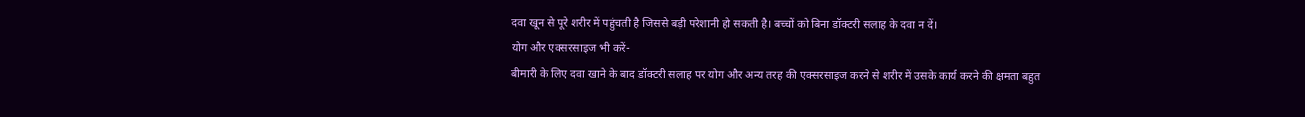दवा खून से पूरे शरीर में पहुंचती है जिससे बड़ी परेशानी हो सकती है। बच्चों को बिना डॉक्टरी सलाह के दवा न दें।
योग और एक्सरसाइज भी करें-
बीमारी के लिए दवा खाने के बाद डॉक्टरी सलाह पर योग और अन्य तरह की एक्सरसाइज करने से शरीर में उसके कार्य करने की क्षमता बहुत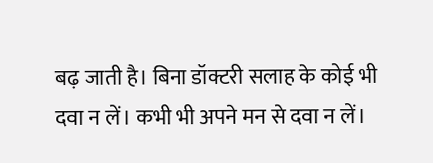बढ़ जाती है। बिना डॉक्टरी सलाह के कोई भी दवा न लें। कभी भी अपने मन से दवा न लें।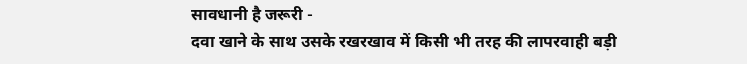सावधानी है जरूरी -
दवा खाने के साथ उसके रखरखाव में किसी भी तरह की लापरवाही बड़ी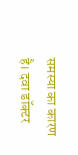समस्या का कारण है। दवा डॉक्टर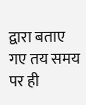द्वारा बताए गए तय समय पर ही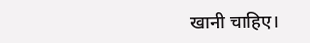खानी चाहिए।